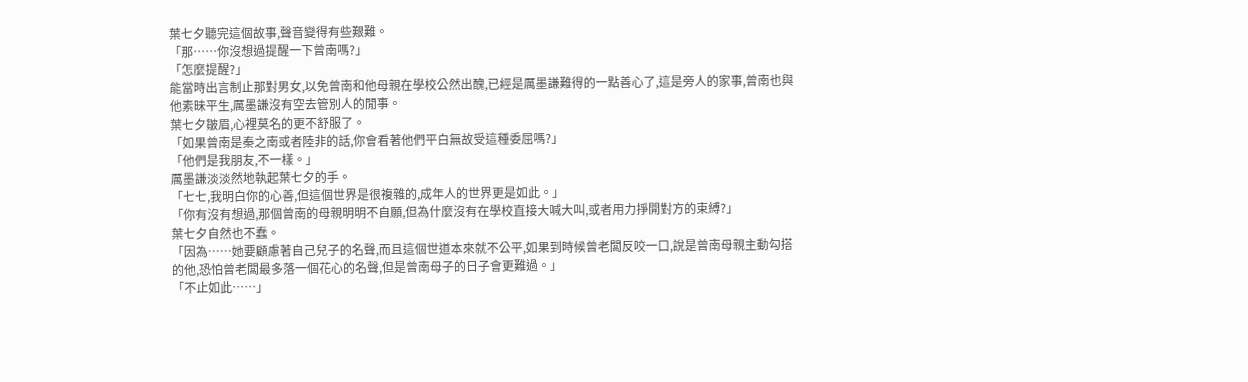葉七夕聽完這個故事,聲音變得有些艱難。
「那……你沒想過提醒一下曾南嗎?」
「怎麼提醒?」
能當時出言制止那對男女,以免曾南和他母親在學校公然出醜,已經是厲墨謙難得的一點善心了,這是旁人的家事,曾南也與他素昧平生,厲墨謙沒有空去管別人的閒事。
葉七夕皺眉,心裡莫名的更不舒服了。
「如果曾南是秦之南或者陸非的話,你會看著他們平白無故受這種委屈嗎?」
「他們是我朋友,不一樣。」
厲墨謙淡淡然地執起葉七夕的手。
「七七,我明白你的心善,但這個世界是很複雜的,成年人的世界更是如此。」
「你有沒有想過,那個曾南的母親明明不自願,但為什麼沒有在學校直接大喊大叫,或者用力掙開對方的束縛?」
葉七夕自然也不蠢。
「因為……她要顧慮著自己兒子的名聲,而且這個世道本來就不公平,如果到時候曾老闆反咬一口,說是曾南母親主動勾搭的他,恐怕曾老闆最多落一個花心的名聲,但是曾南母子的日子會更難過。」
「不止如此……」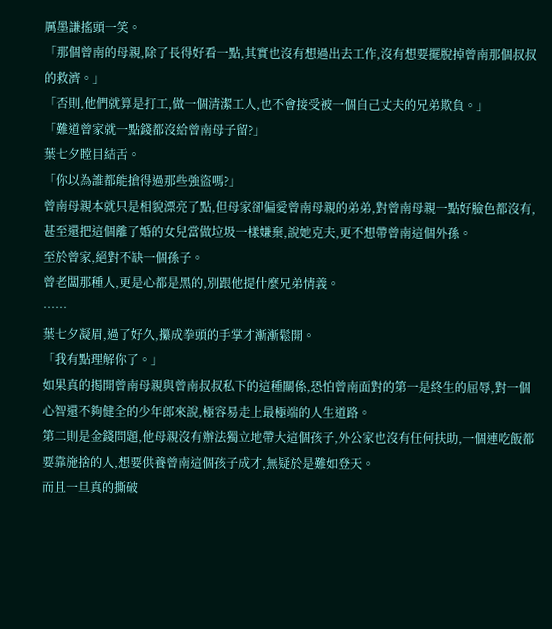厲墨謙搖頭一笑。
「那個曾南的母親,除了長得好看一點,其實也沒有想過出去工作,沒有想要擺脫掉曾南那個叔叔的救濟。」
「否則,他們就算是打工,做一個清潔工人,也不會接受被一個自己丈夫的兄弟欺負。」
「難道曾家就一點錢都沒給曾南母子留?」
葉七夕瞠目結舌。
「你以為誰都能搶得過那些強盜嗎?」
曾南母親本就只是相貌漂亮了點,但母家卻偏愛曾南母親的弟弟,對曾南母親一點好臉色都沒有,甚至還把這個離了婚的女兒當做垃圾一樣嫌棄,說她克夫,更不想帶曾南這個外孫。
至於曾家,絕對不缺一個孫子。
曾老闆那種人,更是心都是黑的,別跟他提什麼兄弟情義。
……
葉七夕凝眉,過了好久,攥成拳頭的手掌才漸漸鬆開。
「我有點理解你了。」
如果真的揭開曾南母親與曾南叔叔私下的這種關係,恐怕曾南面對的第一是終生的屈辱,對一個心智還不夠健全的少年郎來說,極容易走上最極端的人生道路。
第二則是金錢問題,他母親沒有辦法獨立地帶大這個孩子,外公家也沒有任何扶助,一個連吃飯都要靠施捨的人,想要供養曾南這個孩子成才,無疑於是難如登天。
而且一旦真的撕破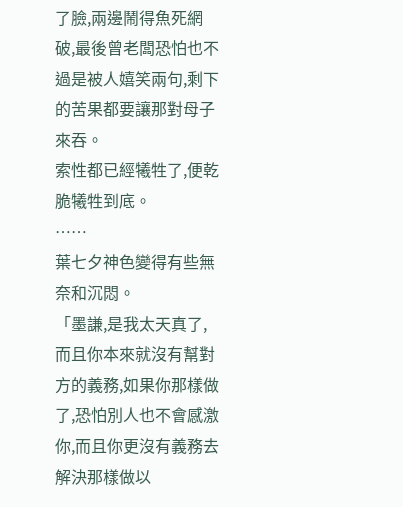了臉,兩邊鬧得魚死網破,最後曾老闆恐怕也不過是被人嬉笑兩句,剩下的苦果都要讓那對母子來吞。
索性都已經犧牲了,便乾脆犧牲到底。
……
葉七夕神色變得有些無奈和沉悶。
「墨謙,是我太天真了,而且你本來就沒有幫對方的義務,如果你那樣做了,恐怕別人也不會感激你,而且你更沒有義務去解決那樣做以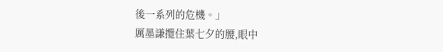後一系列的危機。」
厲墨謙攬住葉七夕的腰,眼中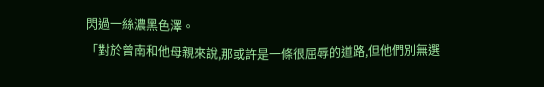閃過一絲濃黑色澤。
「對於曾南和他母親來說,那或許是一條很屈辱的道路,但他們別無選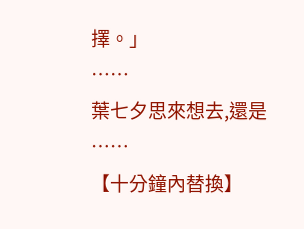擇。」
……
葉七夕思來想去,還是
……
【十分鐘內替換】